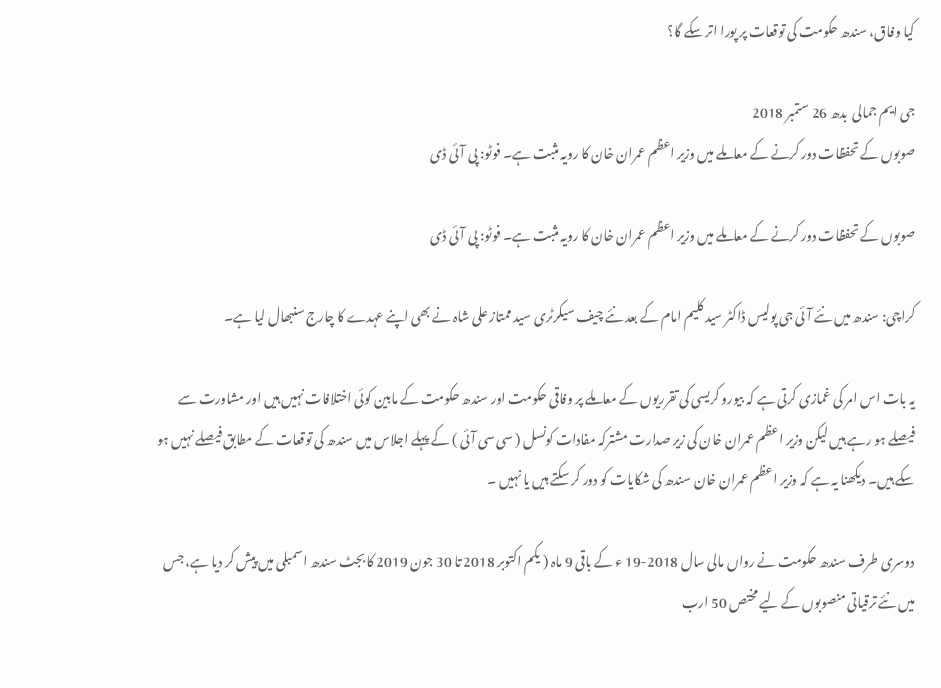کیا وفاق، سندھ حکومت کی توقعات پر پورا اتر سکے گا؟

جی ایم جمالی  بدھ 26 ستمبر 2018
صوبوں کے تحفظات دور کرنے کے معاملے میں وزیر اعظم عمران خان کا رویہ مثبت ہے۔ فوٹو: پی آئی ڈی

صوبوں کے تحفظات دور کرنے کے معاملے میں وزیر اعظم عمران خان کا رویہ مثبت ہے۔ فوٹو: پی آئی ڈی

کراچی: سندھ میں نئے آئی جی پولیس ڈاکٹر سید کلیم امام کے بعد نئے چیف سیکرٹری سید ممتاز علی شاہ نے بھی اپنے عہدے کا چارج سنبھال لیا ہے۔

یہ بات اس امر کی غمازی کرتی ہے کہ بیورو کریسی کی تقرریوں کے معاملے پر وفاقی حکومت اور سندھ حکومت کے مابین کوئی اختلافات نہیں ہیں اور مشاورت سے فیصلے ہو رہے ہیں لیکن وزیر اعظم عمران خان کی زیر صدارت مشترکہ مفادات کونسل ( سی سی آئی ) کے پہلے اجلاس میں سندھ کی توقعات کے مطابق فیصلے نہیں ہو سکے ہیں۔ دیکھنا یہ ہے کہ وزیر اعظم عمران خان سندھ کی شکایات کو دور کر سکتے ہیں یا نہیں ۔

دوسری طرف سندھ حکومت نے رواں مالی سال 2018-19 ء کے باقی 9 ماہ ( یکم اکتوبر 2018 تا 30 جون 2019 کا بجٹ سندھ اسمبلی میں پیش کر دیا ہے، جس میں نئے ترقیاتی منصوبوں کے لیے مختص 50 ارب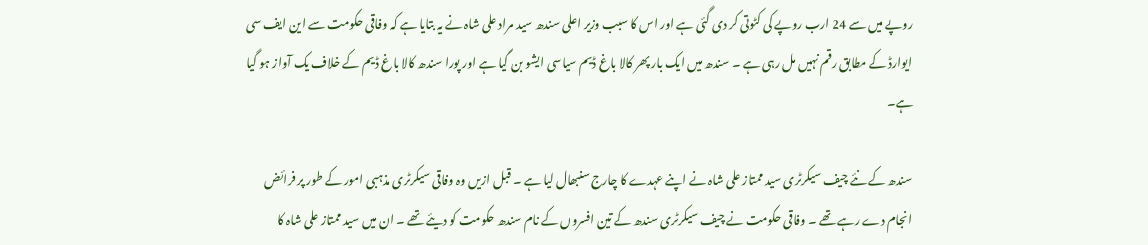روپے میں سے 24 ارب روپے کی کٹوتی کر دی گئی ہے اور اس کا سبب وزیر اعلی سندھ سید مراد علی شاہ نے یہ بتایا ہے کہ وفاقی حکومت سے این ایف سی ایوارڈ کے مطابق رقم نہیں مل رہی ہے ۔ سندھ میں ایک بار پھر کالا باغ ڈیم سیاسی ایشو بن گیا ہے اور پورا سندھ کالا باغ ڈیم کے خلاف یک آواز ہو گیا ہے۔

سندھ کے نئے چیف سیکرٹری سید ممتاز علی شاہ نے اپنے عہدے کا چارج سنبھال لیا ہے ۔ قبل ازیں وہ وفاقی سیکرٹری مذہبی امور کے طور پر فرائض انجام دے رہے تھے ۔ وفاقی حکومت نے چیف سیکرٹری سندھ کے تین افسروں کے نام سندھ حکومت کو دیئے تھے ۔ ان میں سید ممتاز علی شاہ کا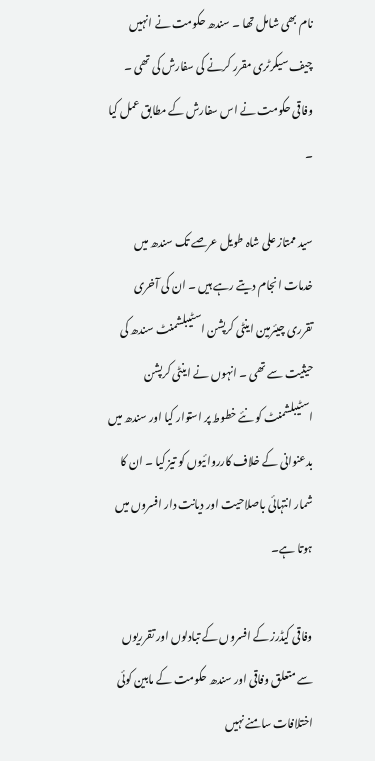نام بھی شامل تھا ۔ سندھ حکومت نے انہیں چیف سیکرٹری مقرر کرنے کی سفارش کی تھی ۔ وفاقی حکومت نے اس سفارش کے مطابق عمل کیا ۔

سید ممتاز علی شاہ طویل عرصے تک سندھ میں خدمات انجام دیتے رہے ہیں ۔ ان کی آخری تقرری چیئرمین اینٹی کرپشن اسٹیبلشمنٹ سندھ کی حیثیت سے تھی ۔ انہوں نے اینٹی کرپشن اسٹیبلشمنٹ کو نئے خطوط پر استوار کیا اور سندھ میں بدعنوانی کے خلاف کارروائیوں کو تیز کیا ۔ ان کا شمار انتہائی باصلاحیت اور دیانت دار افسروں میں ہوتا ہے۔

وفاقی کیڈرز کے افسروں کے تبادلوں اور تقرریوں سے متعلق وفاقی اور سندھ حکومت کے مابین کوئی اختلافات سامنے نہیں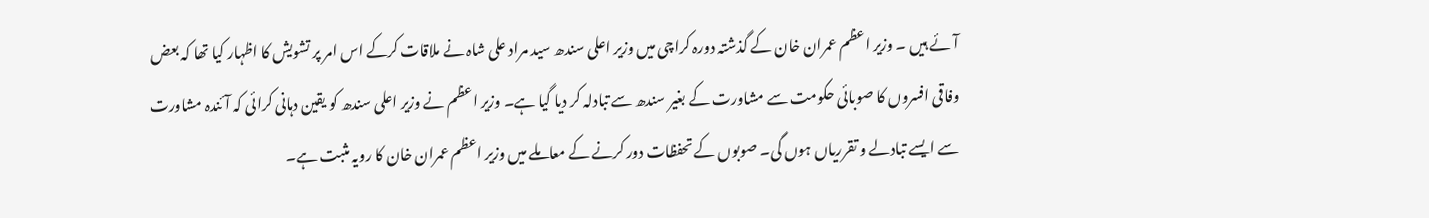آئے ہیں ۔ وزیر اعظم عمران خان کے گذشتہ دورہ کراچی میں وزیر اعلی سندھ سید مراد علی شاہ نے ملاقات کرکے اس امر پر تشویش کا اظہار کیا تھا کہ بعض وفاقی افسروں کا صوبائی حکومت سے مشاورت کے بغیر سندھ سے تبادلہ کر دیا گیا ہے۔ وزیر اعظم نے وزیر اعلی سندھ کو یقین دہانی کرائی کہ آئندہ مشاورت سے ایسے تبادلے و تقرریاں ہوں گی۔ صوبوں کے تحفظات دور کرنے کے معاملے میں وزیر اعظم عمران خان کا رویہ مثبت ہے۔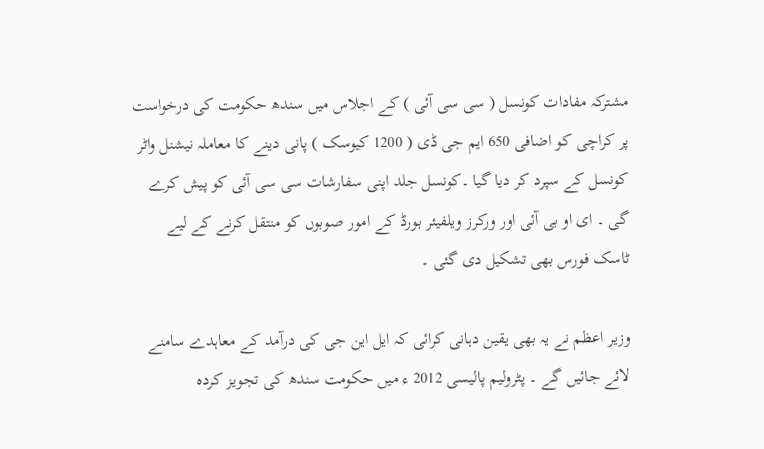مشترکہ مفادات کونسل ( سی سی آئی ) کے اجلاس میں سندھ حکومت کی درخواست پر کراچی کو اضافی 650 ایم جی ڈی ( 1200 کیوسک ) پانی دینے کا معاملہ نیشنل واٹر کونسل کے سپرد کر دیا گیا ۔کونسل جلد اپنی سفارشات سی سی آئی کو پیش کرے گی ۔ ای او بی آئی اور ورکرز ویلفیئر بورڈ کے امور صوبوں کو منتقل کرنے کے لیے ٹاسک فورس بھی تشکیل دی گئی ۔

وزیر اعظم نے یہ بھی یقین دہانی کرائی کہ ایل این جی کی درآمد کے معاہدے سامنے لائے جائیں گے ۔ پٹرولیم پالیسی 2012 ء میں حکومت سندھ کی تجویز کردہ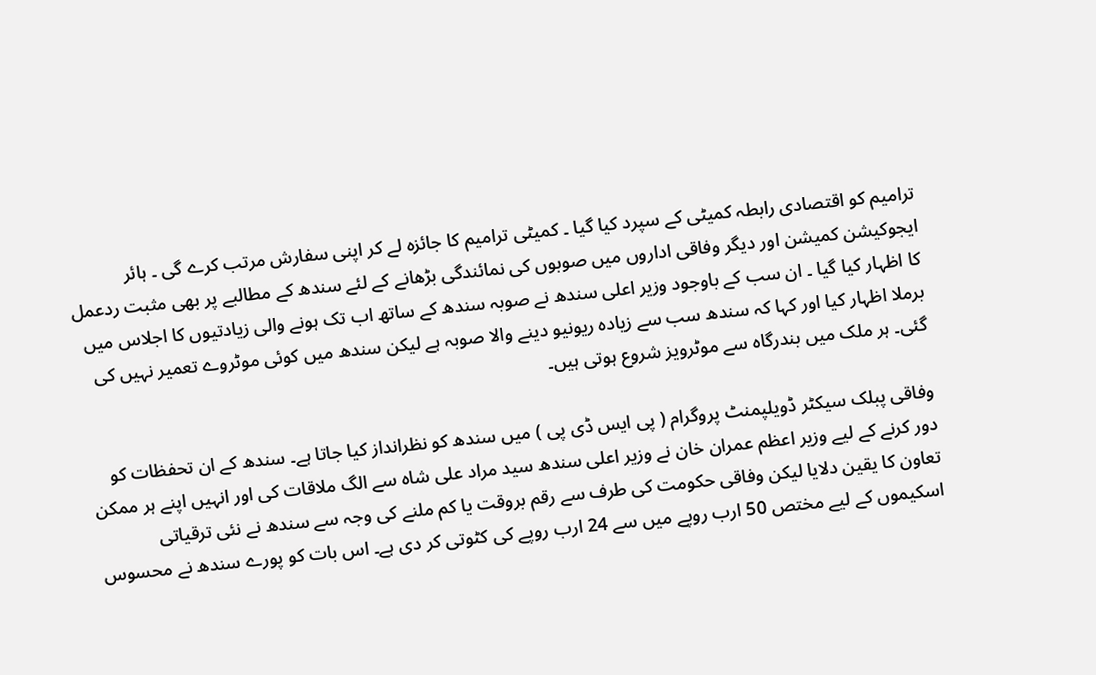ترامیم کو اقتصادی رابطہ کمیٹی کے سپرد کیا گیا ۔ کمیٹی ترامیم کا جائزہ لے کر اپنی سفارش مرتب کرے گی ۔ ہائر ایجوکیشن کمیشن اور دیگر وفاقی اداروں میں صوبوں کی نمائندگی بڑھانے کے لئے سندھ کے مطالبے پر بھی مثبت ردعمل کا اظہار کیا گیا ۔ ان سب کے باوجود وزیر اعلی سندھ نے صوبہ سندھ کے ساتھ اب تک ہونے والی زیادتیوں کا اجلاس میں برملا اظہار کیا اور کہا کہ سندھ سب سے زیادہ ریونیو دینے والا صوبہ ہے لیکن سندھ میں کوئی موٹروے تعمیر نہیں کی گئی۔ ہر ملک میں بندرگاہ سے موٹرویز شروع ہوتی ہیں۔

وفاقی پبلک سیکٹر ڈویلپمنٹ پروگرام ( پی ایس ڈی پی ) میں سندھ کو نظرانداز کیا جاتا ہے۔ سندھ کے ان تحفظات کو دور کرنے کے لیے وزیر اعظم عمران خان نے وزیر اعلی سندھ سید مراد علی شاہ سے الگ ملاقات کی اور انہیں اپنے ہر ممکن تعاون کا یقین دلایا لیکن وفاقی حکومت کی طرف سے رقم بروقت یا کم ملنے کی وجہ سے سندھ نے نئی ترقیاتی اسکیموں کے لیے مختص 50 ارب روپے میں سے 24 ارب روپے کی کٹوتی کر دی ہے۔ اس بات کو پورے سندھ نے محسوس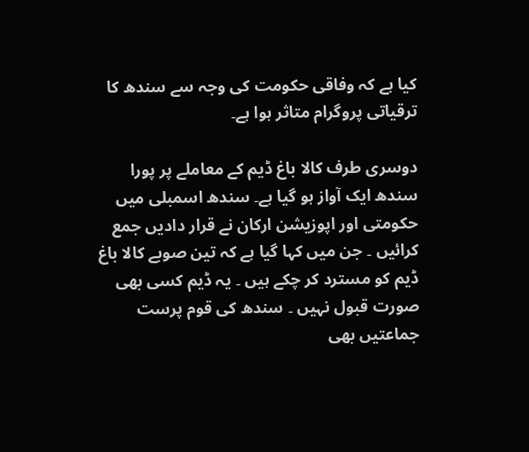کیا ہے کہ وفاقی حکومت کی وجہ سے سندھ کا ترقیاتی پروگرام متاثر ہوا ہے۔

دوسری طرف کالا باغ ڈیم کے معاملے پر پورا سندھ ایک آواز ہو گیا ہے۔ سندھ اسمبلی میں حکومتی اور اپوزیشن ارکان نے قرار دادیں جمع کرائیں ۔ جن میں کہا گیا ہے کہ تین صوبے کالا باغ ڈیم کو مسترد کر چکے ہیں ۔ یہ ڈیم کسی بھی صورت قبول نہیں ۔ سندھ کی قوم پرست جماعتیں بھی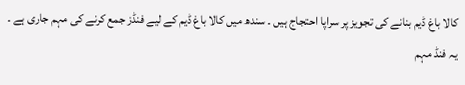کالا باغ ڈیم بنانے کی تجویز پر سراپا احتجاج ہیں ۔ سندھ میں کالا باغ ڈیم کے لیے فنڈز جمع کرنے کی مہم جاری ہے ۔ یہ فنڈ مہم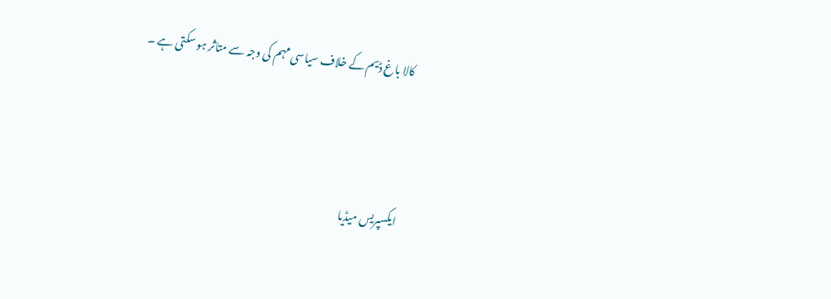کالا باغ ڈیم کے خلاف سیاسی مہم کی وجہ سے متاثر ہو سکتی ہے ۔



ایکسپریس میڈیا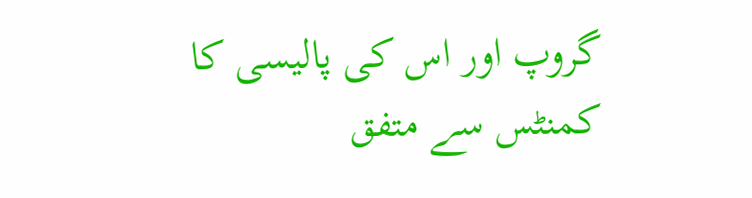گروپ اور اس کی پالیسی کا کمنٹس سے متفق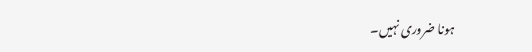ہونا ضروری نہیں۔